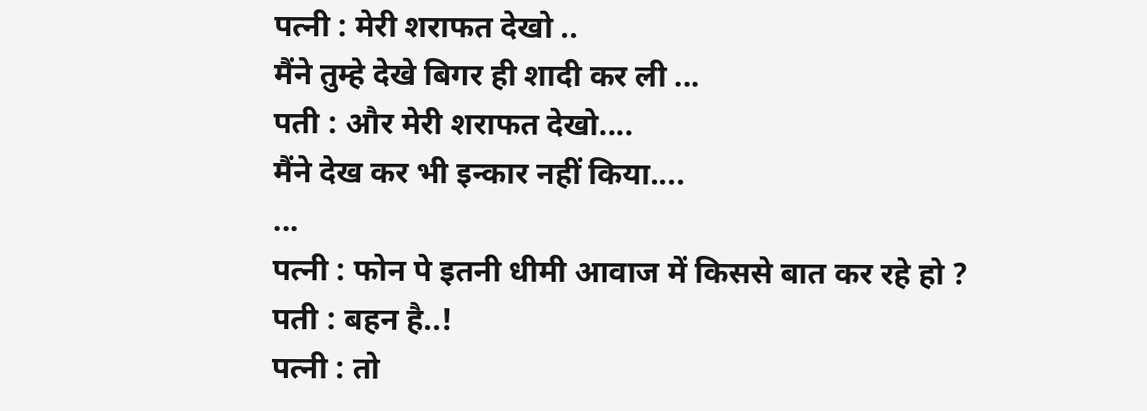पत्नी : मेरी शराफत देखो ..
मैंने तुम्हे देखे बिगर ही शादी कर ली ...
पती : और मेरी शराफत देखो....
मैंने देख कर भी इन्कार नहीं किया....
...
पत्नी : फोन पे इतनी धीमी आवाज में किससे बात कर रहे हो ?
पती : बहन है..!
पत्नी : तो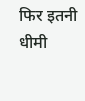फिर इतनी धीमी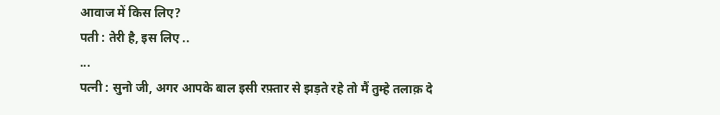आवाज में किस लिए?
पती : तेरी है, इस लिए ..
...
पत्नी : सुनो जी, अगर आपके बाल इसी रफ़्तार से झड़ते रहे तो मैं तुम्हे तलाक़ दे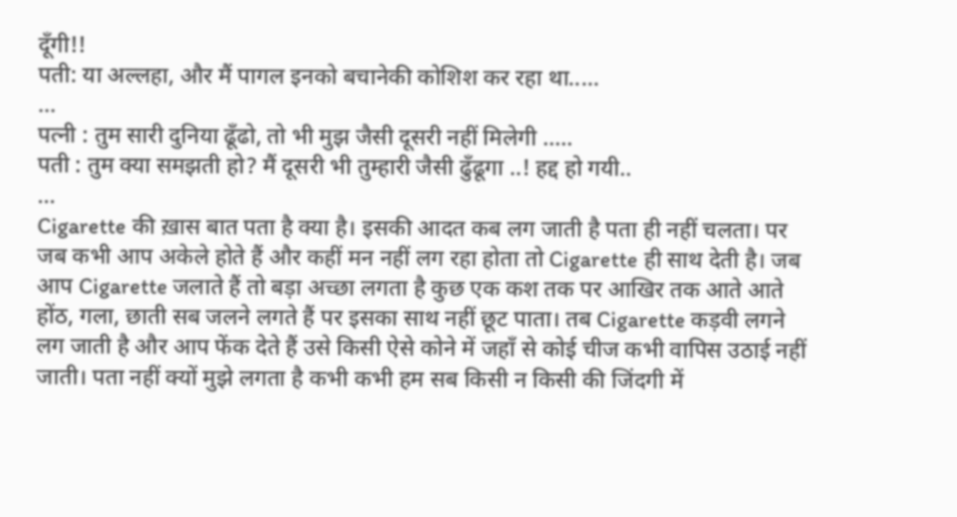दूँगी!!
पती: या अल्लहा, और मैं पागल इनको बचानेकी कोशिश कर रहा था.....
...
पत्नी : तुम सारी दुनिया ढूँढो, तो भी मुझ जैसी दूसरी नहीं मिलेगी .....
पती : तुम क्या समझती हो? मैं दूसरी भी तुम्हारी जैसी ढुँढूगा ..! हद्द हो गयी..
...
Cigarette की ख़ास बात पता है क्या है। इसकी आदत कब लग जाती है पता ही नहीं चलता। पर जब कभी आप अकेले होते हैं और कहीं मन नहीं लग रहा होता तो Cigarette ही साथ देती है। जब आप Cigarette जलाते हैं तो बड़ा अच्छा लगता है कुछ एक कश तक पर आखिर तक आते आते होंठ, गला, छाती सब जलने लगते हैं पर इसका साथ नहीं छूट पाता। तब Cigarette कड़वी लगने लग जाती है और आप फेंक देते हैं उसे किसी ऐसे कोने में जहाँ से कोई चीज कभी वापिस उठाई नहीं जाती। पता नहीं क्यों मुझे लगता है कभी कभी हम सब किसी न किसी की जिंदगी में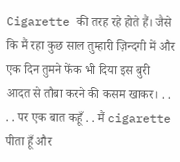Cigarette की तरह रहे होते हैं। जैसे कि मैं रहा कुछ साल तुम्हारी ज़िन्दगी में और एक दिन तुमने फेंक भी दिया इस बुरी आदत से तौबा करने की कसम खाकर। . . . . पर एक बात कहूँ . . मैं cigarette पीता हूँ और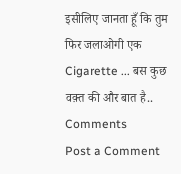इसीलिए जानता हूँ कि तुम फिर जलाओगी एक Cigarette ... बस कुछ वक़्त की और बात है..
Comments
Post a Comment